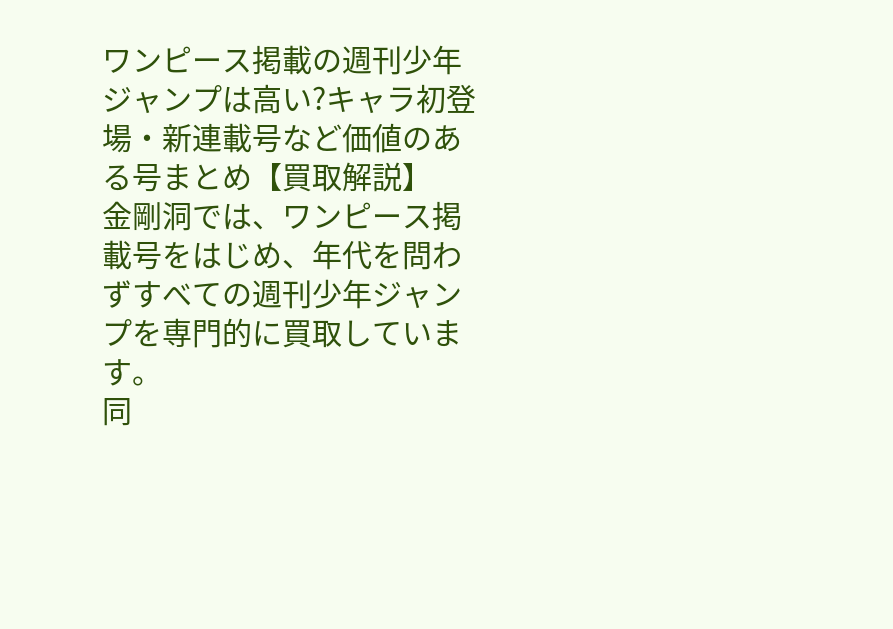ワンピース掲載の週刊少年ジャンプは高い?キャラ初登場・新連載号など価値のある号まとめ【買取解説】
金剛洞では、ワンピース掲載号をはじめ、年代を問わずすべての週刊少年ジャンプを専門的に買取しています。
同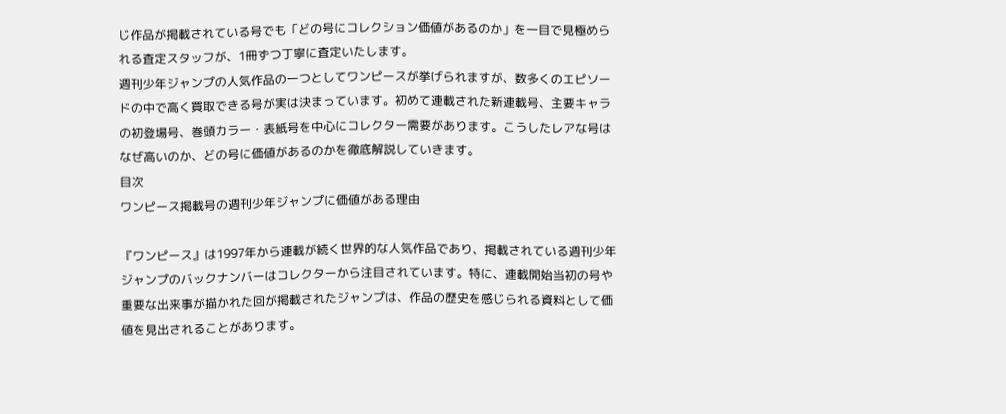じ作品が掲載されている号でも「どの号にコレクション価値があるのか」を一目で見極められる査定スタッフが、1冊ずつ丁寧に査定いたします。
週刊少年ジャンプの人気作品の一つとしてワンピースが挙げられますが、数多くのエピソードの中で高く買取できる号が実は決まっています。初めて連載された新連載号、主要キャラの初登場号、巻頭カラー・表紙号を中心にコレクター需要があります。こうしたレアな号はなぜ高いのか、どの号に価値があるのかを徹底解説していきます。
目次
ワンピース掲載号の週刊少年ジャンプに価値がある理由

『ワンピース』は1997年から連載が続く世界的な人気作品であり、掲載されている週刊少年ジャンプのバックナンバーはコレクターから注目されています。特に、連載開始当初の号や重要な出来事が描かれた回が掲載されたジャンプは、作品の歴史を感じられる資料として価値を見出されることがあります。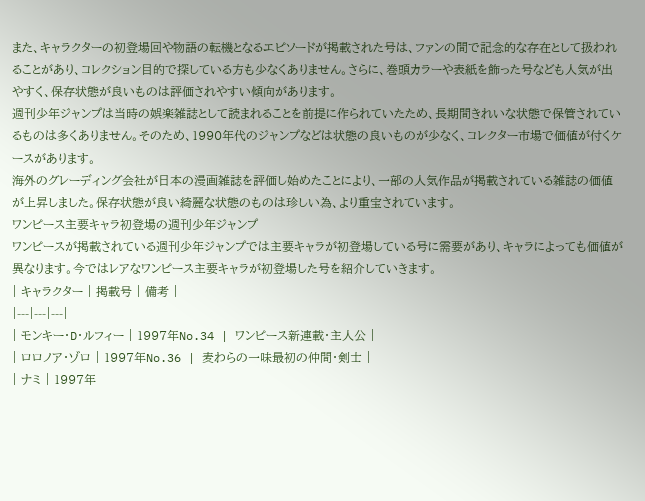また、キャラクターの初登場回や物語の転機となるエピソードが掲載された号は、ファンの間で記念的な存在として扱われることがあり、コレクション目的で探している方も少なくありません。さらに、巻頭カラーや表紙を飾った号なども人気が出やすく、保存状態が良いものは評価されやすい傾向があります。
週刊少年ジャンプは当時の娯楽雑誌として読まれることを前提に作られていたため、長期間きれいな状態で保管されているものは多くありません。そのため、1990年代のジャンプなどは状態の良いものが少なく、コレクター市場で価値が付くケースがあります。
海外のグレーディング会社が日本の漫画雑誌を評価し始めたことにより、一部の人気作品が掲載されている雑誌の価値が上昇しました。保存状態が良い綺麗な状態のものは珍しい為、より重宝されています。
ワンピース主要キャラ初登場の週刊少年ジャンプ
ワンピースが掲載されている週刊少年ジャンプでは主要キャラが初登場している号に需要があり、キャラによっても価値が異なります。今ではレアなワンピース主要キャラが初登場した号を紹介していきます。
| キャラクター | 掲載号 | 備考 |
|---|---|---|
| モンキー・D・ルフィー | 1997年No.34 | ワンピース新連載・主人公 |
| ロロノア・ゾロ | 1997年No.36 | 麦わらの一味最初の仲間・剣士 |
| ナミ | 1997年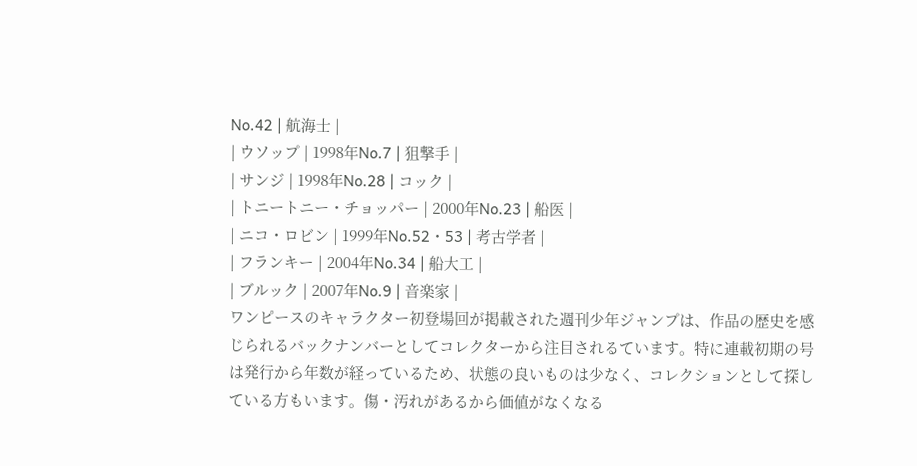No.42 | 航海士 |
| ウソップ | 1998年No.7 | 狙撃手 |
| サンジ | 1998年No.28 | コック |
| トニートニー・チョッパー | 2000年No.23 | 船医 |
| ニコ・ロビン | 1999年No.52・53 | 考古学者 |
| フランキー | 2004年No.34 | 船大工 |
| ブルック | 2007年No.9 | 音楽家 |
ワンピースのキャラクター初登場回が掲載された週刊少年ジャンプは、作品の歴史を感じられるバックナンバーとしてコレクターから注目されるています。特に連載初期の号は発行から年数が経っているため、状態の良いものは少なく、コレクションとして探している方もいます。傷・汚れがあるから価値がなくなる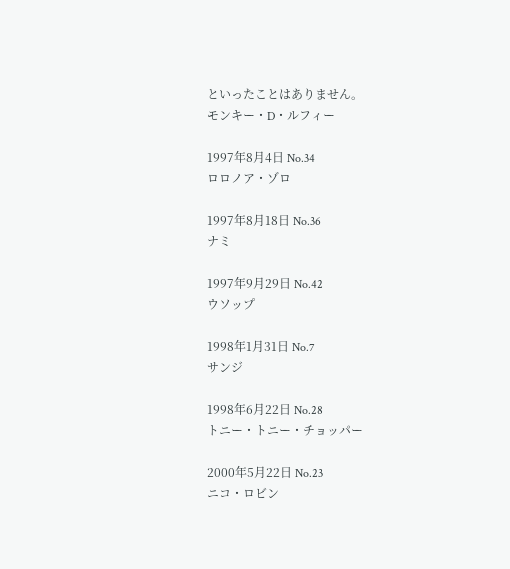といったことはありません。
モンキー・D・ルフィー

1997年8月4日 No.34
ロロノア・ゾロ

1997年8月18日 No.36
ナミ

1997年9月29日 No.42
ウソップ

1998年1月31日 No.7
サンジ

1998年6月22日 No.28
トニー・トニー・チョッパー

2000年5月22日 No.23
ニコ・ロビン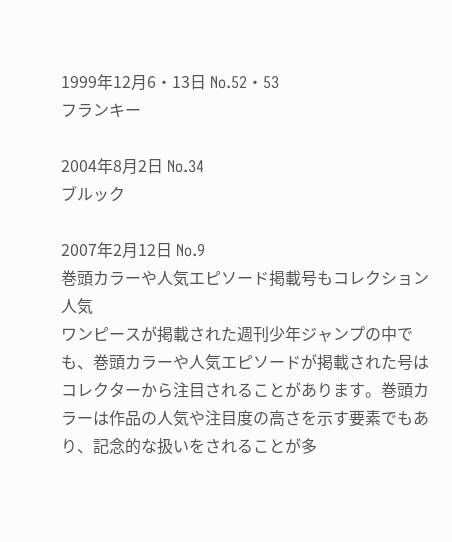1999年12月6・13日 No.52・53
フランキー

2004年8月2日 No.34
ブルック

2007年2月12日 No.9
巻頭カラーや人気エピソード掲載号もコレクション人気
ワンピースが掲載された週刊少年ジャンプの中でも、巻頭カラーや人気エピソードが掲載された号はコレクターから注目されることがあります。巻頭カラーは作品の人気や注目度の高さを示す要素でもあり、記念的な扱いをされることが多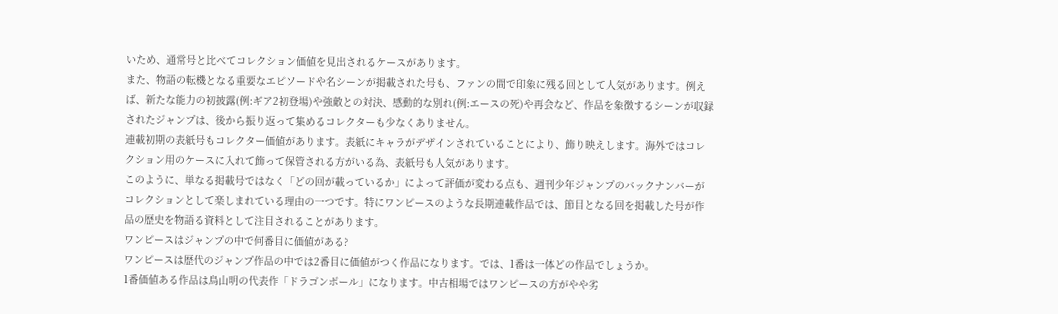いため、通常号と比べてコレクション価値を見出されるケースがあります。
また、物語の転機となる重要なエピソードや名シーンが掲載された号も、ファンの間で印象に残る回として人気があります。例えば、新たな能力の初披露(例:ギア2初登場)や強敵との対決、感動的な別れ(例:エースの死)や再会など、作品を象徴するシーンが収録されたジャンプは、後から振り返って集めるコレクターも少なくありません。
連載初期の表紙号もコレクター価値があります。表紙にキャラがデザインされていることにより、飾り映えします。海外ではコレクション用のケースに入れて飾って保管される方がいる為、表紙号も人気があります。
このように、単なる掲載号ではなく「どの回が載っているか」によって評価が変わる点も、週刊少年ジャンプのバックナンバーがコレクションとして楽しまれている理由の一つです。特にワンピースのような長期連載作品では、節目となる回を掲載した号が作品の歴史を物語る資料として注目されることがあります。
ワンピースはジャンプの中で何番目に価値がある?
ワンピースは歴代のジャンプ作品の中では2番目に価値がつく作品になります。では、1番は一体どの作品でしょうか。
1番価値ある作品は鳥山明の代表作「ドラゴンボール」になります。中古相場ではワンピースの方がやや劣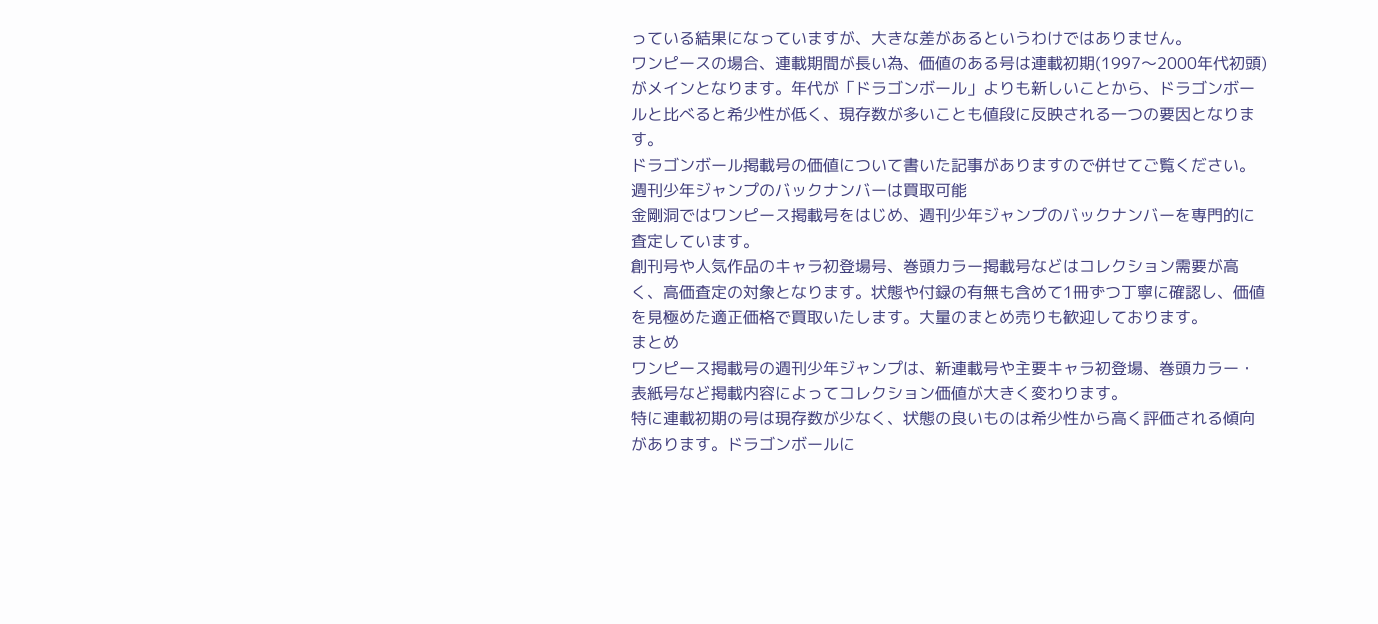っている結果になっていますが、大きな差があるというわけではありません。
ワンピースの場合、連載期間が長い為、価値のある号は連載初期(1997〜2000年代初頭)がメインとなります。年代が「ドラゴンボール」よりも新しいことから、ドラゴンボールと比べると希少性が低く、現存数が多いことも値段に反映される一つの要因となります。
ドラゴンボール掲載号の価値について書いた記事がありますので併せてご覧ください。
週刊少年ジャンプのバックナンバーは買取可能
金剛洞ではワンピース掲載号をはじめ、週刊少年ジャンプのバックナンバーを専門的に査定しています。
創刊号や人気作品のキャラ初登場号、巻頭カラー掲載号などはコレクション需要が高く、高価査定の対象となります。状態や付録の有無も含めて1冊ずつ丁寧に確認し、価値を見極めた適正価格で買取いたします。大量のまとめ売りも歓迎しております。
まとめ
ワンピース掲載号の週刊少年ジャンプは、新連載号や主要キャラ初登場、巻頭カラー・表紙号など掲載内容によってコレクション価値が大きく変わります。
特に連載初期の号は現存数が少なく、状態の良いものは希少性から高く評価される傾向があります。ドラゴンボールに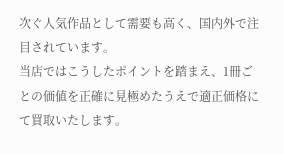次ぐ人気作品として需要も高く、国内外で注目されています。
当店ではこうしたポイントを踏まえ、1冊ごとの価値を正確に見極めたうえで適正価格にて買取いたします。